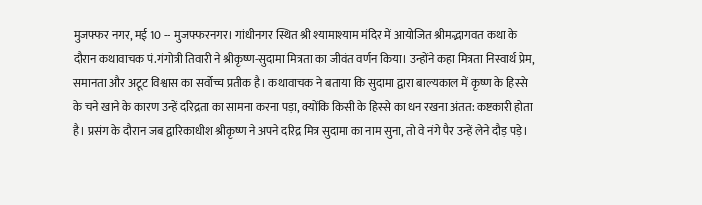मुजफ्फर नगर, मई 10 -- मुजफ्फरनगर। गांधीनगर स्थित श्री श्यामाश्याम मंदिर में आयोजित श्रीमद्भागवत कथा के दौरान कथावाचक पं.गंगोत्री तिवारी ने श्रीकृष्ण-सुदामा मित्रता का जीवंत वर्णन किया। उन्होंने कहा मित्रता निस्वार्थ प्रेम, समानता और अटूट विश्वास का सर्वोच्च प्रतीक है। कथावाचक ने बताया कि सुदामा द्वारा बाल्यकाल में कृष्ण के हिस्से के चने खाने के कारण उन्हें दरिद्रता का सामना करना पड़ा, क्योंकि किसी के हिस्से का धन रखना अंतत: कष्टकारी होता है। प्रसंग के दौरान जब द्वारिकाधीश श्रीकृष्ण ने अपने दरिद्र मित्र सुदामा का नाम सुना, तो वे नंगे पैर उन्हें लेने दौड़ पड़े।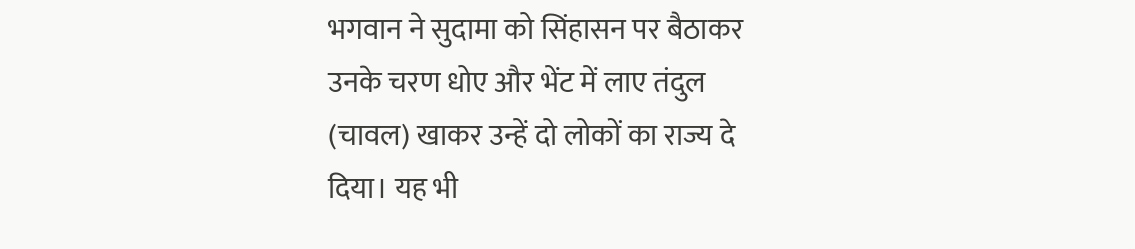भगवान ने सुदामा को सिंहासन पर बैठाकर उनके चरण धोए और भेंट में लाए तंदुल (चावल) खाकर उन्हें दो लोकों का राज्य दे दिया। यह भी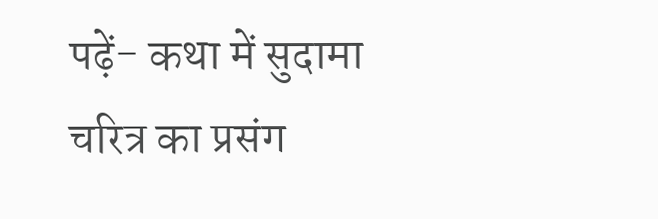पढ़ें- कथा में सुदामा चरित्र का प्रसंग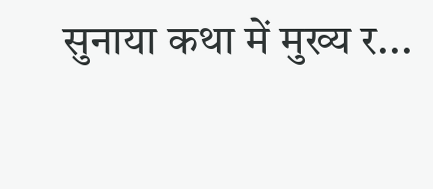सुनाया कथा में मुख्य र...